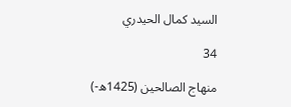السيد كمال الحيدري

34

منهاج الصالحين (1425ه-)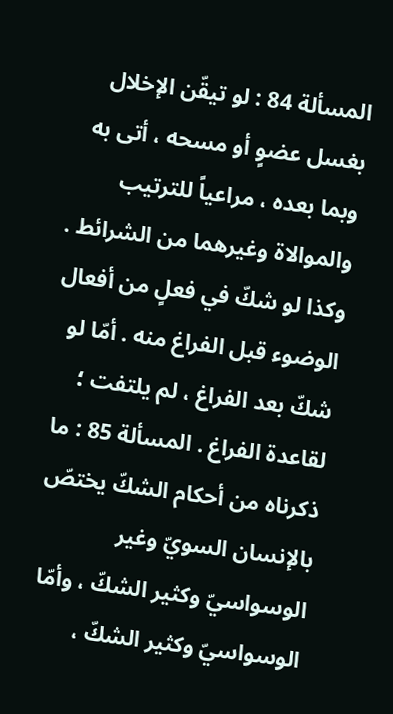المسألة 84 : لو تيقّن الإخلال بغسل عضوٍ أو مسحه ، أتى به وبما بعده ، مراعياً للترتيب والموالاة وغيرهما من الشرائط . وكذا لو شكّ في فعلٍ من أفعال الوضوء قبل الفراغ منه . أمّا لو شكّ بعد الفراغ ، لم يلتفت ؛ لقاعدة الفراغ . المسألة 85 : ما ذكرناه من أحكام الشكّ يختصّ بالإنسان السويّ وغير الوسواسيّ وكثير الشكّ ، وأمّا الوسواسيّ وكثير الشكّ ،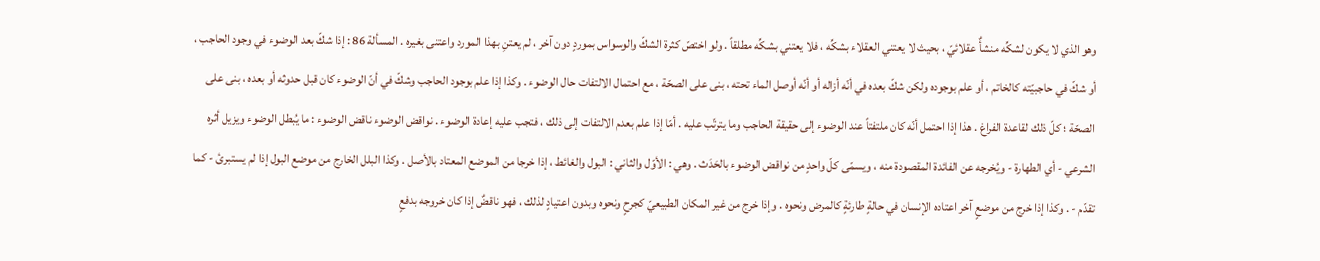وهو الذي لا يكون لشكِّه منشأٌ عقلائيّ ، بحيث لا يعتني العقلاء بشكِّه ، فلا يعتني بشكِّه مطلقاً . ولو اختصّ كثرة الشكّ والوسواس بموردٍ دون آخر ، لم يعتنِ بهذا المورد واعتنى بغيره . المسألة 86 : إذا شكّ بعد الوضوء في وجود الحاجب ، أو شكّ في حاجبيّته كالخاتم ، أو علم بوجوده ولكن شكّ بعده في أنّه أزاله أو أنّه أوصل الماء تحته ، بنى على الصحّة ، مع احتمال الالتفات حال الوضوء . وكذا إذا علم بوجود الحاجب وشكّ في أنّ الوضوء كان قبل حدوثه أو بعده ، بنى على الصحّة ؛ كلّ ذلك لقاعدة الفراغ . هذا إذا احتمل أنّه كان ملتفتاً عند الوضوء إلى حقيقة الحاجب وما يترتّب عليه . أمّا إذا علم بعدم الالتفات إلى ذلك ، فتجب عليه إعادة الوضوء . نواقض الوضوء ناقض الوضوء : ما يُبطل الوضوء ويزيل أثره الشرعي - أي الطهارة - ويُخرجه عن الفائدة المقصودة منه ، ويسمّى كلّ واحدٍ من نواقض الوضوء بالحَدَث . وهي : الأوّل والثاني : البول والغائط ، إذا خرجا من الموضع المعتاد بالأصل . وكذا البلل الخارج من موضع البول إذا لم يستبرئ - كما تقدّم - . وكذا إذا خرج من موضعٍ آخر اعتاده الإنسان في حالةٍ طارئةٍ كالمرض ونحوه . وإذا خرج من غير المكان الطبيعيّ كجرحٍ ونحوه وبدون اعتيادٍ لذلك ، فهو ناقضٌ إذا كان خروجه بدفعٍ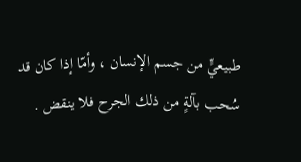طبيعيٍّ من جسم الإنسان ، وأمّا إذا كان قد سُحب بآلةٍ من ذلك الجرح فلا ينقض .